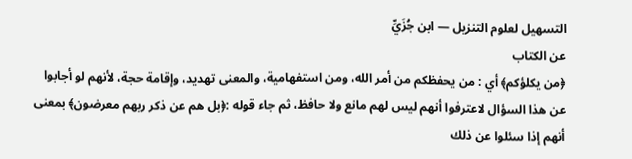التسهيل لعلوم التنزيل — ابن جُزَيِّ
عن الكتاب
﴿من يكلؤكم﴾ أي : من يحفظكم من أمر الله، ومن استفهامية، والمعنى تهديد، وإقامة حجة، لأنهم لو أجابوا عن هذا السؤال لاعترفوا أنهم ليس لهم مانع ولا حافظ، ثم جاء قوله :﴿بل هم عن ذكر ربهم معرضون﴾ بمعنى أنهم إذا سئلوا عن ذلك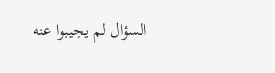السؤال لم يجيبوا عنه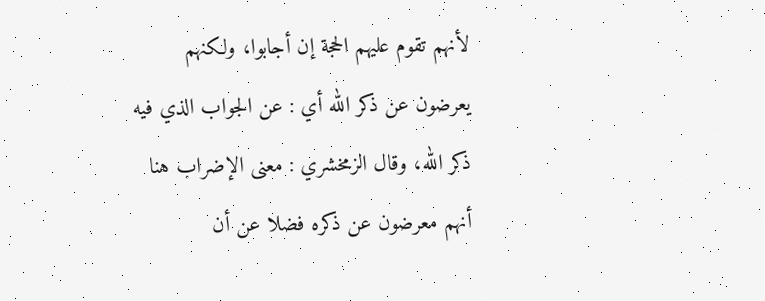لأنهم تقوم عليهم الحجة إن أجابوا، ولكنهم يعرضون عن ذكر الله أي : عن الجواب الذي فيه ذكر الله، وقال الزمخشري : معنى الإضراب هنا أنهم معرضون عن ذكره فضلا عن أن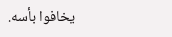يخافوا بأسه.